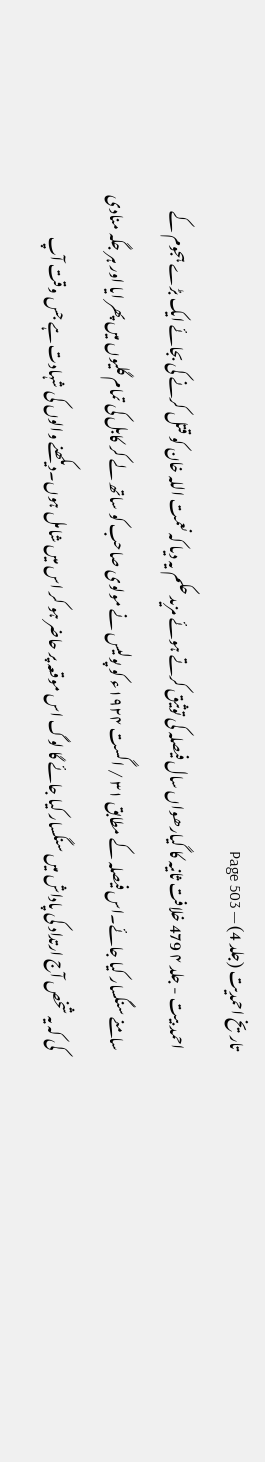تاریخ احمدیت (جلد 4) — Page 503
احمد بیت - جلد ۴ 479 خلافت ثانیہ کا گیارھواں سال فیصلہ کی توثیق کرتے ہوئے مزید حکم یہ دیا کہ نعمت اللہ خان کو قتل کرنے کی بجائے ایک بڑے ہجوم کے سامنے سنگسار کیا جائے۔اس فیصلہ کے مطابق ۳۱ / اگست ۱۹۲۴ء کو پولیس نے مولوی صاحب کو ساتھ لے کر کابل کی تمام گلیوں میں پھر ایا اور ہر جگہ منادی کی کہ یہ شخص آج ارتداد کی پاداش میں سنگسار کیا جائے گا لوگ اس موقعہ پر حاضر ہو کر اس میں شامل ہوں۔دیکھنے والوں کی شہادت ہے جس وقت آپ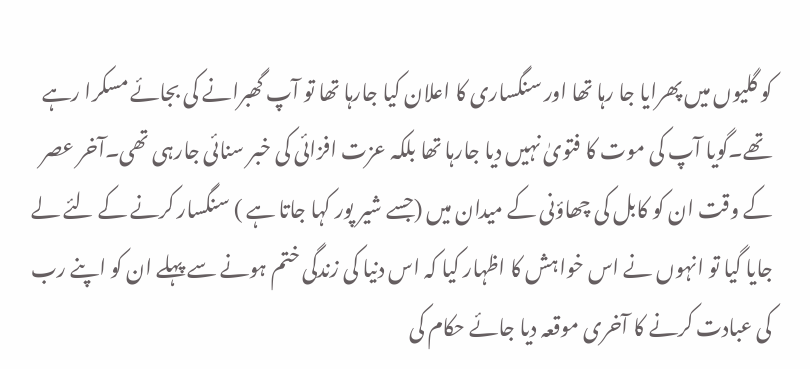کو گلیوں میں پھرایا جا رہا تھا اور سنگساری کا اعلان کیا جارہا تھا تو آپ گھبرانے کی بجائے مسکرا رہے تھے۔گویا آپ کی موت کا فتویٰ نہیں دیا جارہا تھا بلکہ عزت افزائی کی خبر سنائی جارہی تھی۔آخر عصر کے وقت ان کو کابل کی چھاؤنی کے میدان میں (جسے شیر پور کہا جاتا ہے ) سنگسار کرنے کے لئے لے جایا گیا تو انہوں نے اس خواہش کا اظہار کیا کہ اس دنیا کی زندگی ختم ہونے سے پہلے ان کو اپنے رب کی عبادت کرنے کا آخری موقعہ دیا جائے حکام کی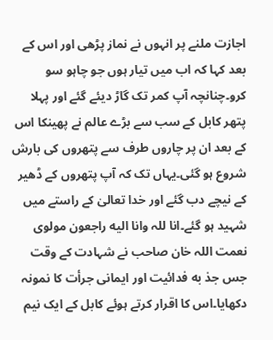اجازت ملنے پر انہوں نے نماز پڑھی اور اس کے بعد کہا کہ اب میں تیار ہوں جو چاہو سو کرو۔چنانچہ آپ کمر تک گاڑ دیئے گئے اور پہلا پتھر کابل کے سب سے بڑے عالم نے پھینکا اس کے بعد ان پر چاروں طرف سے پتھروں کی بارش شروع ہو گئی۔یہاں تک کہ آپ پتھروں کے ڈھیر کے نیچے دب گئے اور خدا تعالیٰ کے راستے میں شہید ہو گئے۔انا للہ وانا الیه راجعون مولوی نعمت اللہ خان صاحب نے شہادت کے وقت جس جذ به فدائیت اور ایمانی جرأت کا نمونہ دکھایا۔اس کا اقرار کرتے ہوئے کابل کے ایک نیم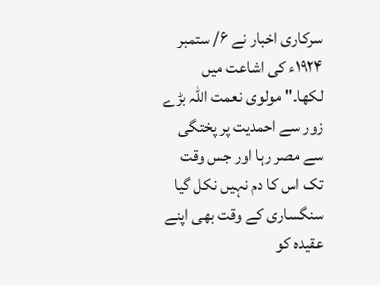سرکاری اخبار نے ۶/ ستمبر ۱۹۲۴ء کی اشاعت میں لکھا۔" مولوی نعمت اللہ بڑے زور سے احمدیت پر پختگی سے مصر رہا اور جس وقت تک اس کا دم نہیں نکل گیا سنگساری کے وقت بھی اپنے عقیدہ کو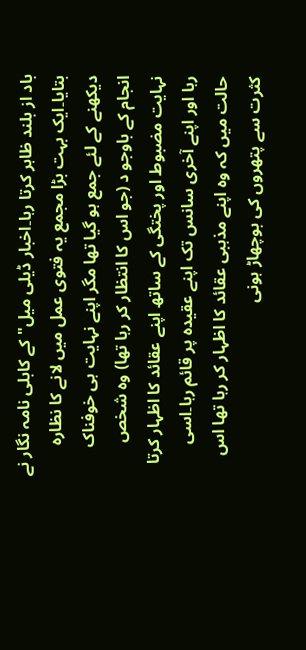باد از بلند ظاہر کرتا رہا۔اخبار ڈیلی میل" کے کابلی نامہ نگار نے بتایا۔ایک بہت بڑا مجمع یہ فتوی عمل میں لانے کا نظارہ دیکھنے کے لئے جمع ہو گیا تھا مگر اپنے نہایت ہی خوفناک انجام کے باوجو د (جو اس کا انتظار کر رہا تھا) وہ شخص نہایت مضبوط اور پختگی کے ساتھ اپنے عقائد کا اظہار کرتا رہا اور اپنے آخری سانس تک اپنے عقیدہ پر قائم رہا۔اسی حالت میں کہ وہ اپنے مذہبی عقائد کا اظہار کر رہا تھا اس کثرت سے پتھروں کی بوچھاڑ ہونی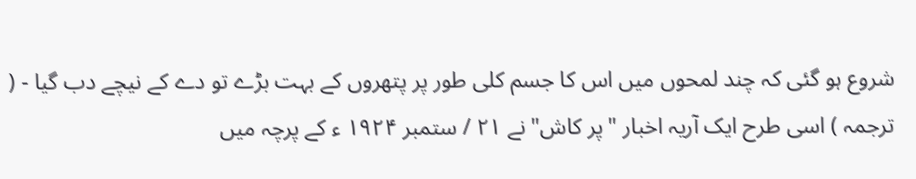شروع ہو گئی کہ چند لمحوں میں اس کا جسم کلی طور پر پتھروں کے بہت بڑے تو دے کے نیچے دب گیا - ( ترجمہ ) اسی طرح ایک آریہ اخبار "پر کاش" نے ۲۱ / ستمبر ۱۹۲۴ ء کے پرچہ میں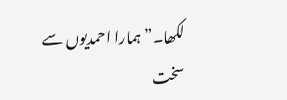لکھا۔”ہمارا احمدیوں سے سخت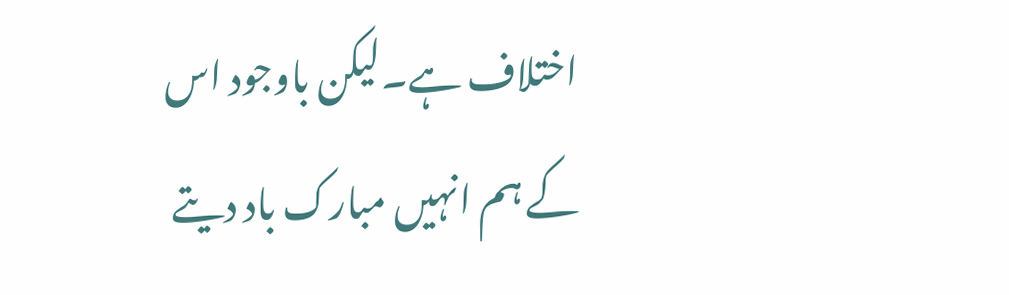اختلاف ہے۔لیکن باوجود اس کے ہم انہیں مبارک باد دیتے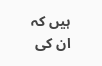ہیں کہ ان کی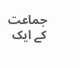جماعت کے ایک